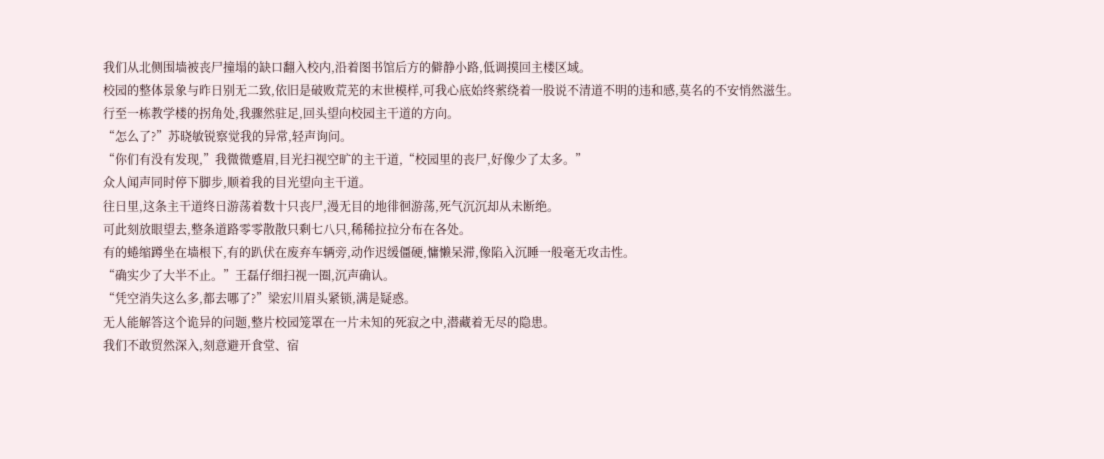我们从北侧围墙被丧尸撞塌的缺口翻入校内,沿着图书馆后方的僻静小路,低调摸回主楼区域。
校园的整体景象与昨日别无二致,依旧是破败荒芜的末世模样,可我心底始终萦绕着一股说不清道不明的违和感,莫名的不安悄然滋生。
行至一栋教学楼的拐角处,我骤然驻足,回头望向校园主干道的方向。
“怎么了?”苏晓敏锐察觉我的异常,轻声询问。
“你们有没有发现,”我微微蹙眉,目光扫视空旷的主干道,“校园里的丧尸,好像少了太多。”
众人闻声同时停下脚步,顺着我的目光望向主干道。
往日里,这条主干道终日游荡着数十只丧尸,漫无目的地徘徊游荡,死气沉沉却从未断绝。
可此刻放眼望去,整条道路零零散散只剩七八只,稀稀拉拉分布在各处。
有的蜷缩蹲坐在墙根下,有的趴伏在废弃车辆旁,动作迟缓僵硬,慵懒呆滞,像陷入沉睡一般毫无攻击性。
“确实少了大半不止。”王磊仔细扫视一圈,沉声确认。
“凭空消失这么多,都去哪了?”梁宏川眉头紧锁,满是疑惑。
无人能解答这个诡异的问题,整片校园笼罩在一片未知的死寂之中,潜藏着无尽的隐患。
我们不敢贸然深入,刻意避开食堂、宿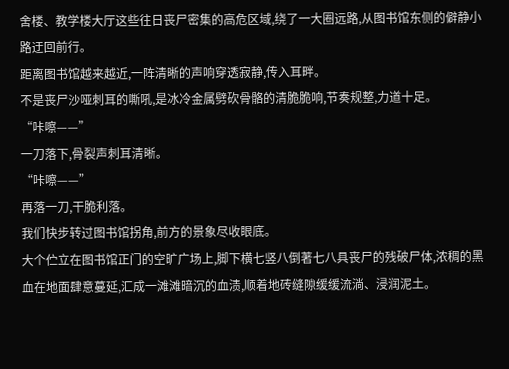舍楼、教学楼大厅这些往日丧尸密集的高危区域,绕了一大圈远路,从图书馆东侧的僻静小路迂回前行。
距离图书馆越来越近,一阵清晰的声响穿透寂静,传入耳畔。
不是丧尸沙哑刺耳的嘶吼,是冰冷金属劈砍骨骼的清脆脆响,节奏规整,力道十足。
“咔嚓——”
一刀落下,骨裂声刺耳清晰。
“咔嚓——”
再落一刀,干脆利落。
我们快步转过图书馆拐角,前方的景象尽收眼底。
大个伫立在图书馆正门的空旷广场上,脚下横七竖八倒著七八具丧尸的残破尸体,浓稠的黑血在地面肆意蔓延,汇成一滩滩暗沉的血渍,顺着地砖缝隙缓缓流淌、浸润泥土。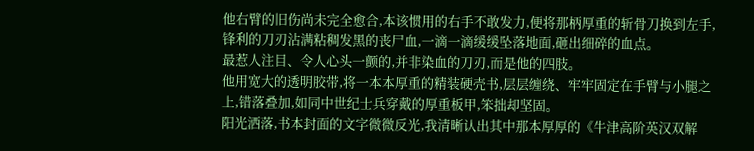他右臂的旧伤尚未完全愈合,本该惯用的右手不敢发力,便将那柄厚重的斩骨刀换到左手,锋利的刀刃沾满粘稠发黑的丧尸血,一滴一滴缓缓坠落地面,砸出细碎的血点。
最惹人注目、令人心头一颤的,并非染血的刀刃,而是他的四肢。
他用宽大的透明胶带,将一本本厚重的精装硬壳书,层层缠绕、牢牢固定在手臂与小腿之上,错落叠加,如同中世纪士兵穿戴的厚重板甲,笨拙却坚固。
阳光洒落,书本封面的文字微微反光,我清晰认出其中那本厚厚的《牛津高阶英汉双解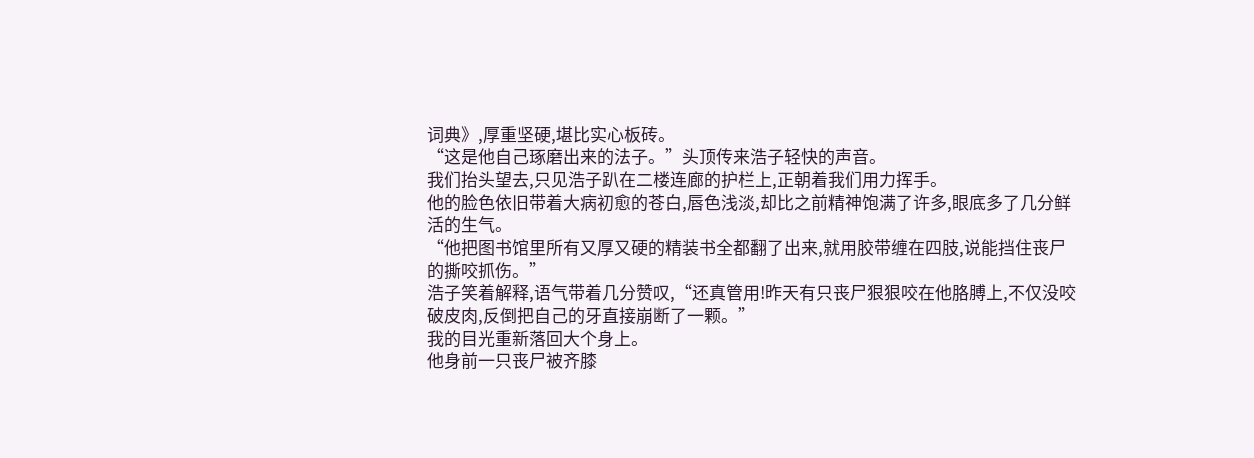词典》,厚重坚硬,堪比实心板砖。
“这是他自己琢磨出来的法子。”头顶传来浩子轻快的声音。
我们抬头望去,只见浩子趴在二楼连廊的护栏上,正朝着我们用力挥手。
他的脸色依旧带着大病初愈的苍白,唇色浅淡,却比之前精神饱满了许多,眼底多了几分鲜活的生气。
“他把图书馆里所有又厚又硬的精装书全都翻了出来,就用胶带缠在四肢,说能挡住丧尸的撕咬抓伤。”
浩子笑着解释,语气带着几分赞叹,“还真管用!昨天有只丧尸狠狠咬在他胳膊上,不仅没咬破皮肉,反倒把自己的牙直接崩断了一颗。”
我的目光重新落回大个身上。
他身前一只丧尸被齐膝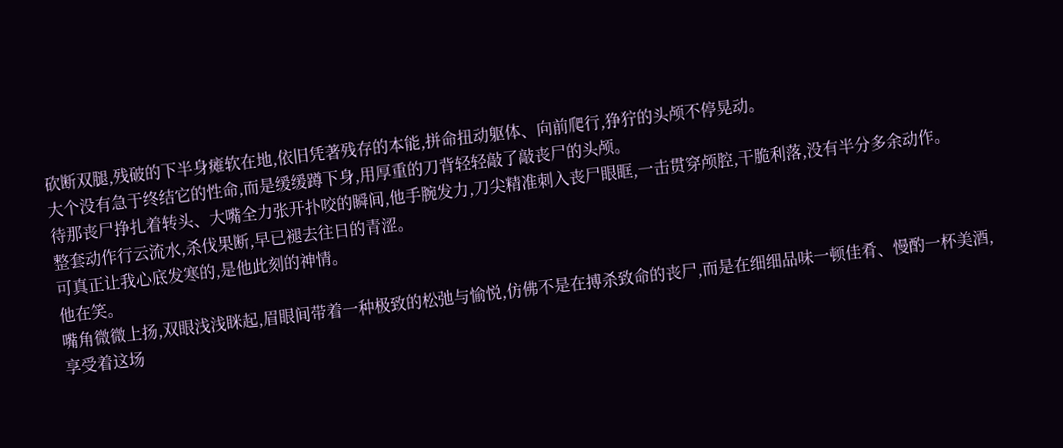砍断双腿,残破的下半身瘫软在地,依旧凭著残存的本能,拼命扭动躯体、向前爬行,狰狞的头颅不停晃动。
大个没有急于终结它的性命,而是缓缓蹲下身,用厚重的刀背轻轻敲了敲丧尸的头颅。
待那丧尸挣扎着转头、大嘴全力张开扑咬的瞬间,他手腕发力,刀尖精准刺入丧尸眼眶,一击贯穿颅腔,干脆利落,没有半分多余动作。
整套动作行云流水,杀伐果断,早已褪去往日的青涩。
可真正让我心底发寒的,是他此刻的神情。
他在笑。
嘴角微微上扬,双眼浅浅眯起,眉眼间带着一种极致的松弛与愉悦,仿佛不是在搏杀致命的丧尸,而是在细细品味一顿佳肴、慢酌一杯美酒,享受着这场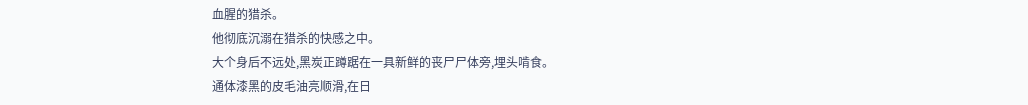血腥的猎杀。
他彻底沉溺在猎杀的快感之中。
大个身后不远处,黑炭正蹲踞在一具新鲜的丧尸尸体旁,埋头啃食。
通体漆黑的皮毛油亮顺滑,在日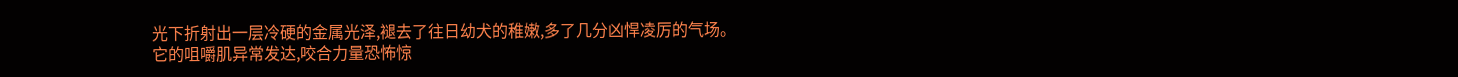光下折射出一层冷硬的金属光泽,褪去了往日幼犬的稚嫩,多了几分凶悍凌厉的气场。
它的咀嚼肌异常发达,咬合力量恐怖惊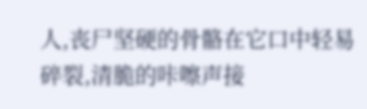人,丧尸坚硬的骨骼在它口中轻易碎裂,清脆的咔嚓声接